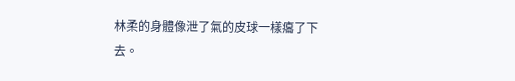林柔的身體像泄了氣的皮球一樣癟了下去。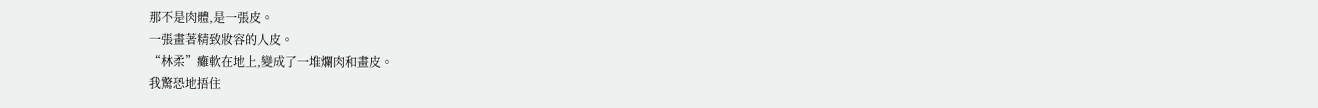那不是肉體,是一張皮。
一張畫著精致妝容的人皮。
“林柔”癱軟在地上,變成了一堆爛肉和畫皮。
我驚恐地捂住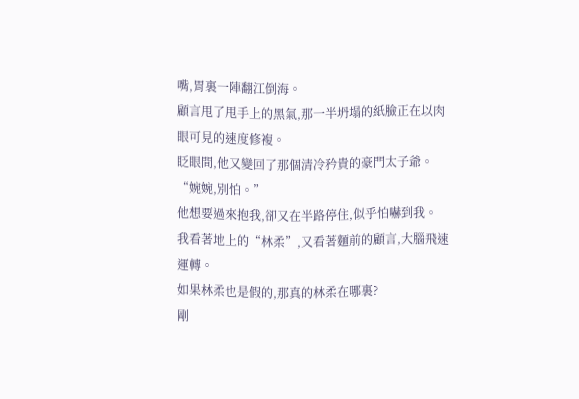嘴,胃裏一陣翻江倒海。
顧言甩了甩手上的黑氣,那一半坍塌的紙臉正在以肉眼可見的速度修複。
眨眼間,他又變回了那個清冷矜貴的豪門太子爺。
“婉婉,別怕。”
他想要過來抱我,卻又在半路停住,似乎怕嚇到我。
我看著地上的“林柔”,又看著麵前的顧言,大腦飛速運轉。
如果林柔也是假的,那真的林柔在哪裏?
剛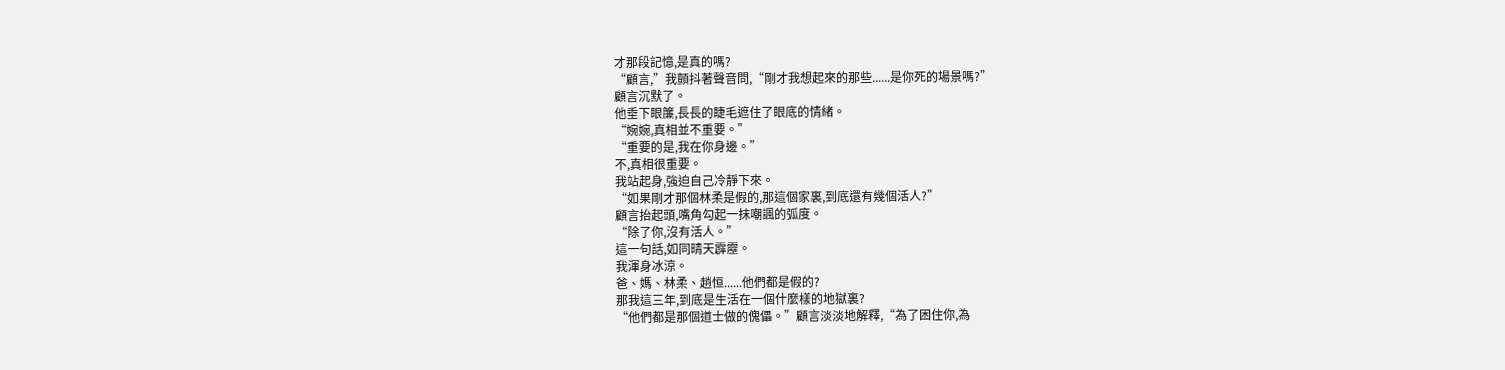才那段記憶,是真的嗎?
“顧言,”我顫抖著聲音問,“剛才我想起來的那些......是你死的場景嗎?”
顧言沉默了。
他垂下眼簾,長長的睫毛遮住了眼底的情緒。
“婉婉,真相並不重要。”
“重要的是,我在你身邊。”
不,真相很重要。
我站起身,強迫自己冷靜下來。
“如果剛才那個林柔是假的,那這個家裏,到底還有幾個活人?”
顧言抬起頭,嘴角勾起一抹嘲諷的弧度。
“除了你,沒有活人。”
這一句話,如同晴天霹靂。
我渾身冰涼。
爸、媽、林柔、趙恒......他們都是假的?
那我這三年,到底是生活在一個什麼樣的地獄裏?
“他們都是那個道士做的傀儡。”顧言淡淡地解釋,“為了困住你,為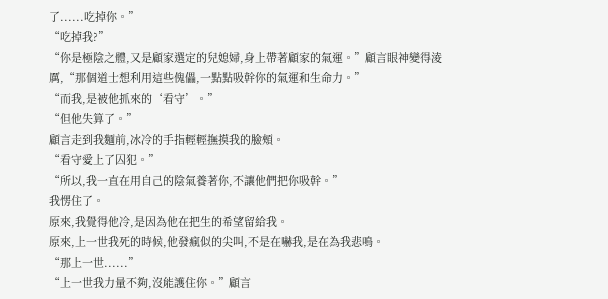了......吃掉你。”
“吃掉我?”
“你是極陰之體,又是顧家選定的兒媳婦,身上帶著顧家的氣運。”顧言眼神變得淩厲,“那個道士想利用這些傀儡,一點點吸幹你的氣運和生命力。”
“而我,是被他抓來的‘看守’。”
“但他失算了。”
顧言走到我麵前,冰冷的手指輕輕撫摸我的臉頰。
“看守愛上了囚犯。”
“所以,我一直在用自己的陰氣養著你,不讓他們把你吸幹。”
我愣住了。
原來,我覺得他冷,是因為他在把生的希望留給我。
原來,上一世我死的時候,他發瘋似的尖叫,不是在嚇我,是在為我悲鳴。
“那上一世......”
“上一世我力量不夠,沒能護住你。”顧言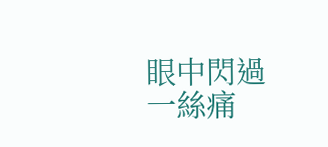眼中閃過一絲痛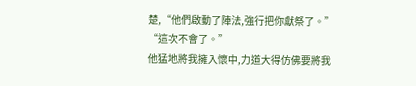楚,“他們啟動了陣法,強行把你獻祭了。”
“這次不會了。”
他猛地將我擁入懷中,力道大得仿佛要將我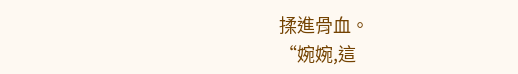揉進骨血。
“婉婉,這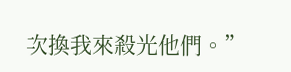次換我來殺光他們。”